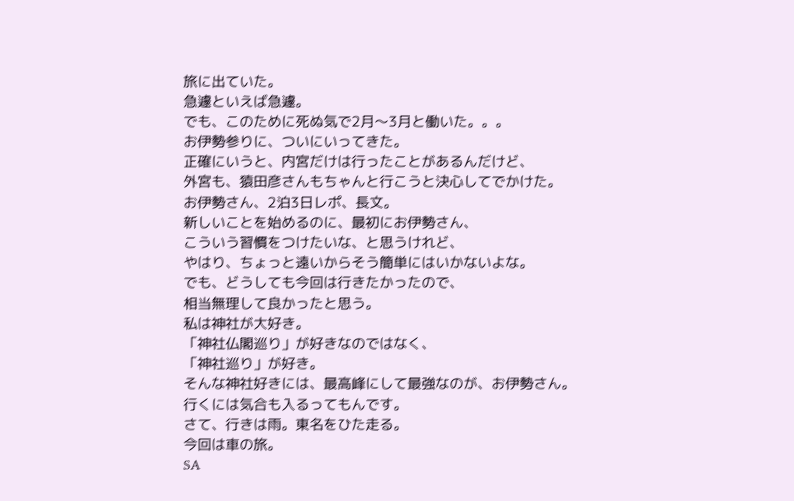旅に出ていた。
急遽といえば急遽。
でも、このために死ぬ気で2月〜3月と働いた。。。
お伊勢参りに、ついにいってきた。
正確にいうと、内宮だけは行ったことがあるんだけど、
外宮も、猿田彦さんもちゃんと行こうと決心してでかけた。
お伊勢さん、2泊3日レポ、長文。
新しいことを始めるのに、最初にお伊勢さん、
こういう習慣をつけたいな、と思うけれど、
やはり、ちょっと遠いからそう簡単にはいかないよな。
でも、どうしても今回は行きたかったので、
相当無理して良かったと思う。
私は神社が大好き。
「神社仏閣巡り」が好きなのではなく、
「神社巡り」が好き。
そんな神社好きには、最高峰にして最強なのが、お伊勢さん。
行くには気合も入るってもんです。
さて、行きは雨。東名をひた走る。
今回は車の旅。
SA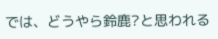では、どうやら鈴鹿?と思われる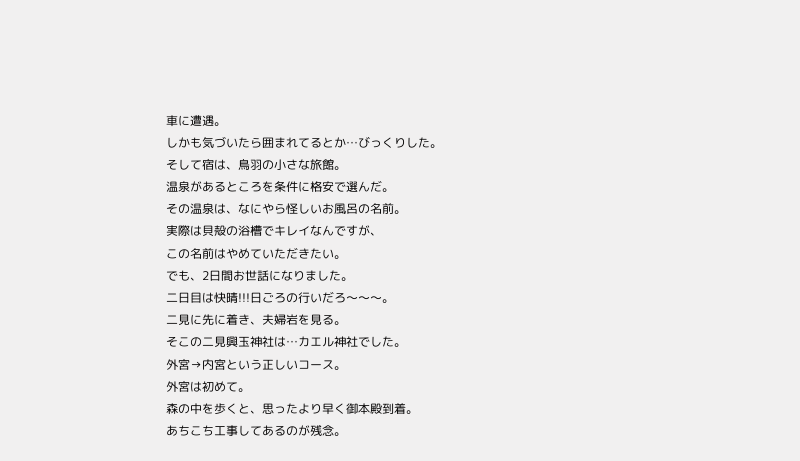車に遭遇。
しかも気づいたら囲まれてるとか…びっくりした。
そして宿は、鳥羽の小さな旅館。
温泉があるところを条件に格安で選んだ。
その温泉は、なにやら怪しいお風呂の名前。
実際は貝殻の浴槽でキレイなんですが、
この名前はやめていただきたい。
でも、2日間お世話になりました。
二日目は快晴!!!日ごろの行いだろ〜〜〜。
二見に先に着き、夫婦岩を見る。
そこの二見興玉神社は…カエル神社でした。
外宮→内宮という正しいコース。
外宮は初めて。
森の中を歩くと、思ったより早く御本殿到着。
あちこち工事してあるのが残念。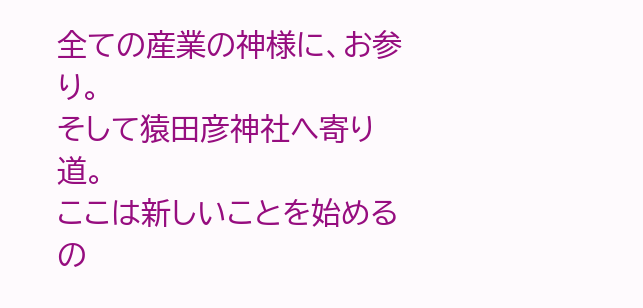全ての産業の神様に、お参り。
そして猿田彦神社へ寄り道。
ここは新しいことを始めるの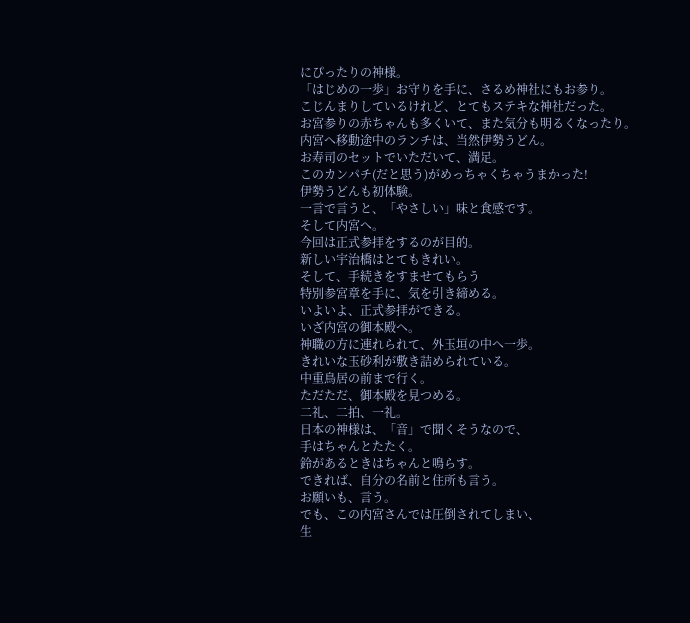にぴったりの神様。
「はじめの一歩」お守りを手に、さるめ神社にもお参り。
こじんまりしているけれど、とてもステキな神社だった。
お宮参りの赤ちゃんも多くいて、また気分も明るくなったり。
内宮へ移動途中のランチは、当然伊勢うどん。
お寿司のセットでいただいて、満足。
このカンパチ(だと思う)がめっちゃくちゃうまかった!
伊勢うどんも初体験。
一言で言うと、「やさしい」味と食感です。
そして内宮へ。
今回は正式参拝をするのが目的。
新しい宇治橋はとてもきれい。
そして、手続きをすませてもらう
特別参宮章を手に、気を引き締める。
いよいよ、正式参拝ができる。
いざ内宮の御本殿へ。
神職の方に連れられて、外玉垣の中へ一歩。
きれいな玉砂利が敷き詰められている。
中重鳥居の前まで行く。
ただただ、御本殿を見つめる。
二礼、二拍、一礼。
日本の神様は、「音」で聞くそうなので、
手はちゃんとたたく。
鈴があるときはちゃんと鳴らす。
できれば、自分の名前と住所も言う。
お願いも、言う。
でも、この内宮さんでは圧倒されてしまい、
生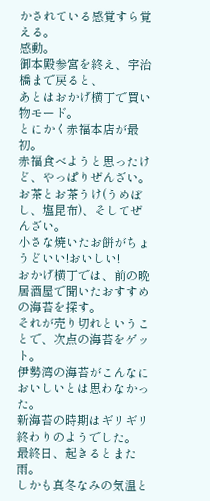かされている感覚すら覚える。
感動。
御本殿参宮を終え、宇治橋まで戻ると、
あとはおかげ横丁で買い物モード。
とにかく赤福本店が最初。
赤福食べようと思ったけど、やっぱりぜんざい。
お茶とお茶うけ(うめぼし、塩昆布)、そしてぜんざい。
小さな焼いたお餅がちょうどいい!おいしい!
おかげ横丁では、前の晩居酒屋で聞いたおすすめの海苔を探す。
それが売り切れということで、次点の海苔をゲット。
伊勢湾の海苔がこんなにおいしいとは思わなかった。
新海苔の時期はギリギリ終わりのようでした。
最終日、起きるとまた雨。
しかも真冬なみの気温と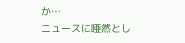か…
ニュースに唖然とし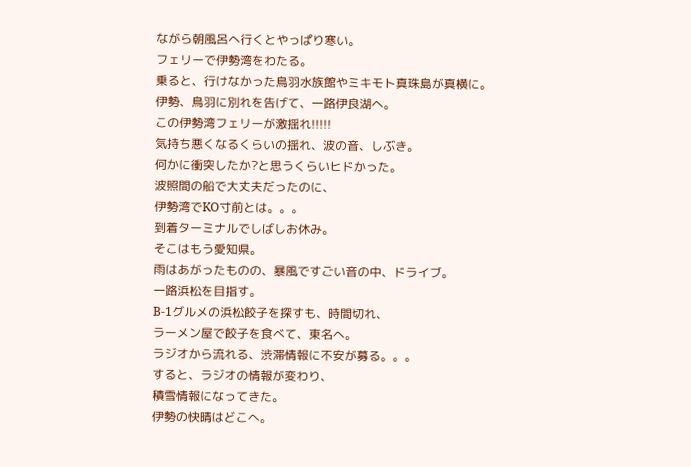ながら朝風呂へ行くとやっぱり寒い。
フェリーで伊勢湾をわたる。
乗ると、行けなかった鳥羽水族館やミキモト真珠島が真横に。
伊勢、鳥羽に別れを告げて、一路伊良湖へ。
この伊勢湾フェリーが激揺れ!!!!!
気持ち悪くなるくらいの揺れ、波の音、しぶき。
何かに衝突したか?と思うくらいヒドかった。
波照間の船で大丈夫だったのに、
伊勢湾でKO寸前とは。。。
到着ターミナルでしばしお休み。
そこはもう愛知県。
雨はあがったものの、暴風ですごい音の中、ドライブ。
一路浜松を目指す。
B-1グルメの浜松餃子を探すも、時間切れ、
ラーメン屋で餃子を食べて、東名へ。
ラジオから流れる、渋滞情報に不安が募る。。。
すると、ラジオの情報が変わり、
積雪情報になってきた。
伊勢の快晴はどこへ。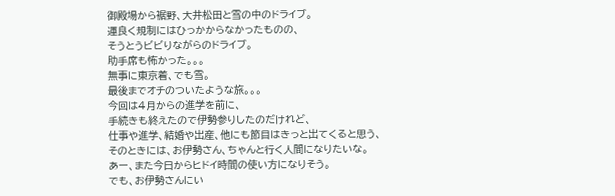御殿場から裾野、大井松田と雪の中のドライブ。
運良く規制にはひっかからなかったものの、
そうとうビビりながらのドライブ。
助手席も怖かった。。。
無事に東京着、でも雪。
最後までオチのついたような旅。。。
今回は4月からの進学を前に、
手続きも終えたので伊勢参りしたのだけれど、
仕事や進学、結婚や出産、他にも節目はきっと出てくると思う、
そのときには、お伊勢さん、ちゃんと行く人間になりたいな。
あー、また今日からヒドイ時間の使い方になりそう。
でも、お伊勢さんにい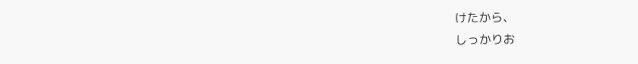けたから、
しっかりお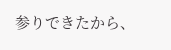参りできたから、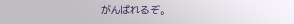がんばれるぞ。